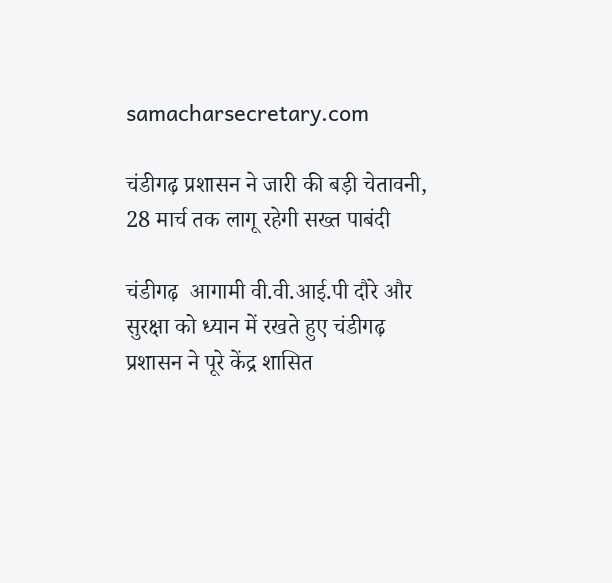samacharsecretary.com

चंडीगढ़ प्रशासन ने जारी की बड़ी चेतावनी, 28 मार्च तक लागू रहेगी सख्त पाबंदी

चंडीगढ़  आगामी वी.वी.आई.पी दौरे और सुरक्षा को ध्यान में रखते हुए चंडीगढ़ प्रशासन ने पूरे केंद्र शासित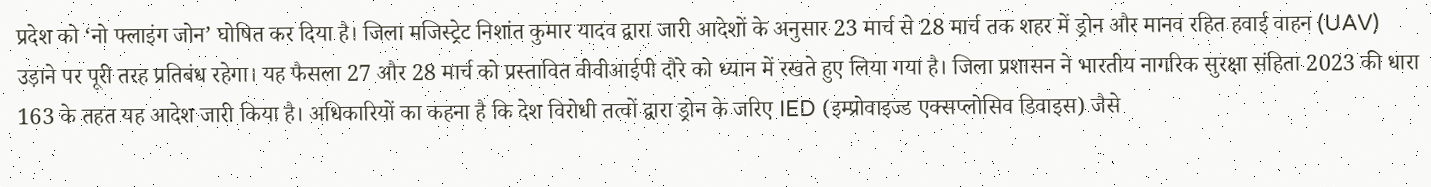प्रदेश को ‘नो फ्लाइंग जोन’ घोषित कर दिया है। जिला मजिस्ट्रेट निशांत कुमार यादव द्वारा जारी आदेशों के अनुसार 23 मार्च से 28 मार्च तक शहर में ड्रोन और मानव रहित हवाई वाहन (UAV) उड़ाने पर पूरी तरह प्रतिबंध रहेगा। यह फैसला 27 और 28 मार्च को प्रस्तावित वीवीआईपी दौरे को ध्यान में रखते हुए लिया गया है। जिला प्रशासन ने भारतीय नागरिक सुरक्षा संहिता 2023 की धारा 163 के तहत यह आदेश जारी किया है। अधिकारियों का कहना है कि देश विरोधी तत्वों द्वारा ड्रोन के जरिए IED (इम्प्रोवाइज्ड एक्सप्लोसिव डिवाइस) जैसे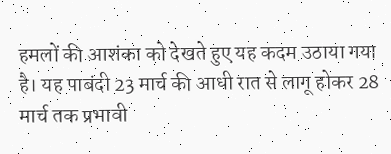हमलों की आशंका को देखते हुए यह कदम उठाया गया है। यह पाबंदी 23 मार्च की आधी रात से लागू होकर 28 मार्च तक प्रभावी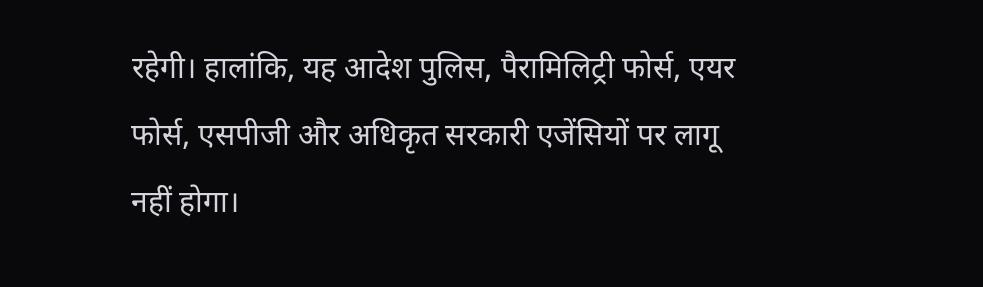रहेगी। हालांकि, यह आदेश पुलिस, पैरामिलिट्री फोर्स, एयर फोर्स, एसपीजी और अधिकृत सरकारी एजेंसियों पर लागू नहीं होगा।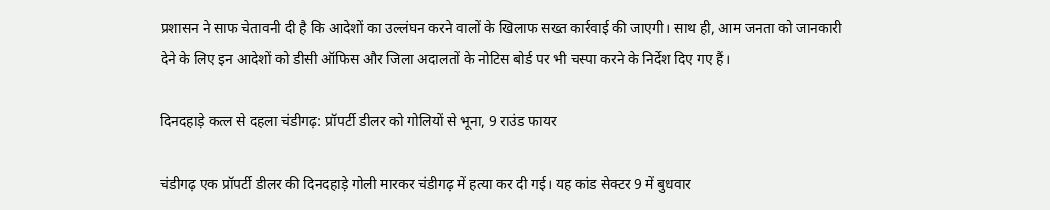प्रशासन ने साफ चेतावनी दी है कि आदेशों का उल्लंघन करने वालों के खिलाफ सख्त कार्रवाई की जाएगी। साथ ही, आम जनता को जानकारी देने के लिए इन आदेशों को डीसी ऑफिस और जिला अदालतों के नोटिस बोर्ड पर भी चस्पा करने के निर्देश दिए गए हैं।

दिनदहाड़े कत्ल से दहला चंडीगढ़: प्रॉपर्टी डीलर को गोलियों से भूना, 9 राउंड फायर

चंडीगढ़ एक प्रॉपर्टी डीलर की दिनदहाड़े गोली मारकर चंडीगढ़ में हत्या कर दी गई। यह कांड सेक्टर 9 में बुधवार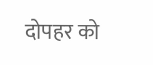दोपहर को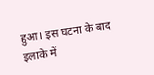हुआ। इस घटना के बाद इलाके में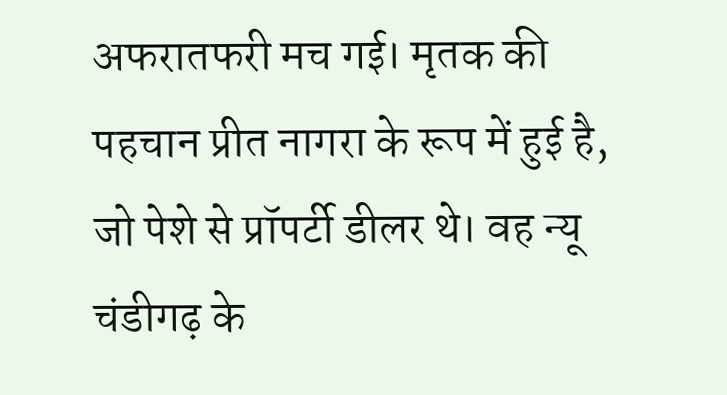अफरातफरी मच गई। मृतक की पहचान प्रीत नागरा के रूप में हुई है, जो पेशे से प्रॉपर्टी डीलर थे। वह न्यू चंडीगढ़ के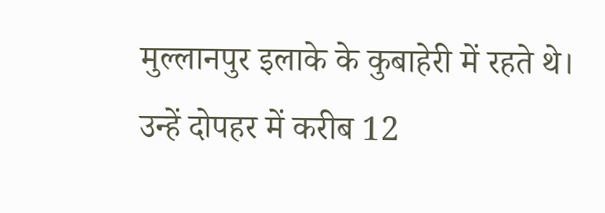मुल्लानपुर इलाके के कुबाहेरी में रहते थे। उन्हें दोपहर में करीब 12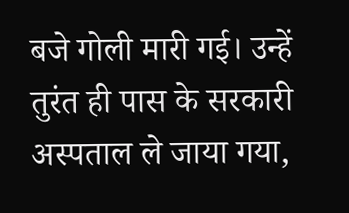बजे गोली मारी गई। उन्हें तुरंत ही पास के सरकारी अस्पताल ले जाया गया,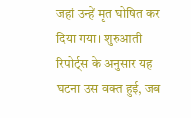जहां उन्हें मृत घोषित कर दिया गया। शुरुआती रिपोर्ट्स के अनुसार यह घटना उस वक्त हुई, जब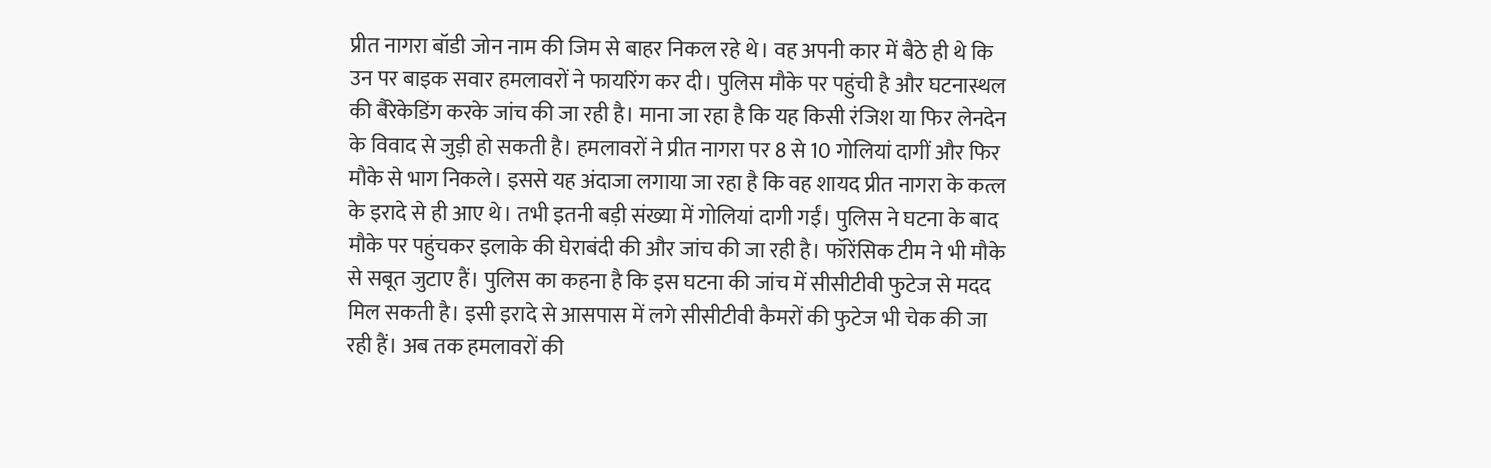प्रीत नागरा बॉडी जोन नाम की जिम से बाहर निकल रहे थे। वह अपनी कार में बैठे ही थे कि उन पर बाइक सवार हमलावरों ने फायरिंग कर दी। पुलिस मौके पर पहुंची है और घटनास्थल की बैरेकेडिंग करके जांच की जा रही है। माना जा रहा है कि यह किसी रंजिश या फिर लेनदेन के विवाद से जुड़ी हो सकती है। हमलावरों ने प्रीत नागरा पर 8 से 10 गोलियां दागीं और फिर मौके से भाग निकले। इससे यह अंदाजा लगाया जा रहा है कि वह शायद प्रीत नागरा के कत्ल के इरादे से ही आए थे। तभी इतनी बड़ी संख्या में गोलियां दागी गईं। पुलिस ने घटना के बाद मौके पर पहुंचकर इलाके की घेराबंदी की और जांच की जा रही है। फॉरेंसिक टीम ने भी मौके से सबूत जुटाए हैं। पुलिस का कहना है कि इस घटना की जांच में सीसीटीवी फुटेज से मदद मिल सकती है। इसी इरादे से आसपास में लगे सीसीटीवी कैमरों की फुटेज भी चेक की जा रही हैं। अब तक हमलावरों की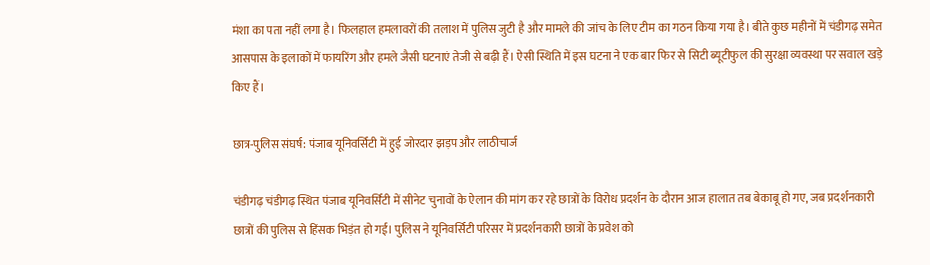मंशा का पता नहीं लगा है। फिलहाल हमलावरों की तलाश में पुलिस जुटी है और मामले की जांच के लिए टीम का गठन किया गया है। बीते कुछ महीनों में चंडीगढ़ समेत आसपास के इलाकों में फायरिंग और हमले जैसी घटनाएं तेजी से बढ़ी हैं। ऐसी स्थिति में इस घटना ने एक बार फिर से सिटी ब्यूटीफुल की सुरक्षा व्यवस्था पर सवाल खड़े किए हैं।

छात्र-पुलिस संघर्ष: पंजाब यूनिवर्सिटी में हुई जोरदार झड़प और लाठीचार्ज

चंडीगढ़ चंडीगढ़ स्थित पंजाब यूनिवर्सिटी में सीनेट चुनावों के ऐलान की मांग कर रहे छात्रों के विरोध प्रदर्शन के दौरान आज हालात तब बेकाबू हो गए, जब प्रदर्शनकारी छात्रों की पुलिस से हिंसक भिड़ंत हो गई। पुलिस ने यूनिवर्सिटी परिसर में प्रदर्शनकारी छात्रों के प्रवेश को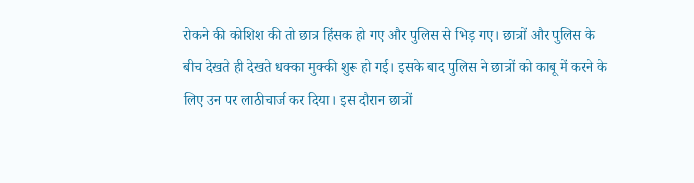रोकने की कोशिश की तो छात्र हिंसक हो गए और पुलिस से भिड़ गए। छात्रों और पुलिस के बीच देखते ही देखते धक्का मुक्की शुरू हो गई। इसके बाद पुलिस ने छात्रों को काबू में करने के लिए उन पर लाठीचार्ज कर दिया। इस दौरान छात्रों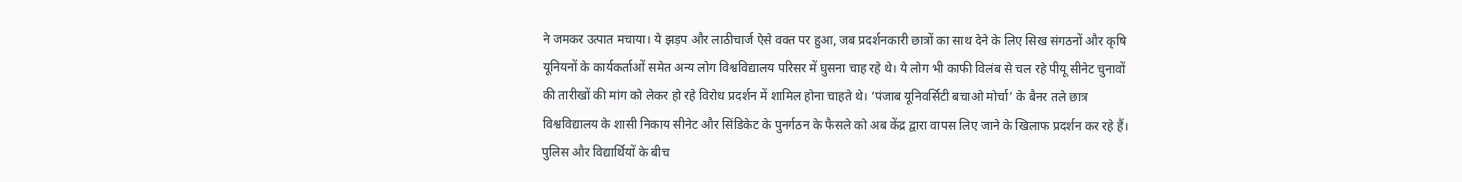ने जमकर उत्पात मचाया। ये झड़प और लाठीचार्ज ऐसे वक्त पर हुआ, जब प्रदर्शनकारी छात्रों का साथ देने के लिए सिख संगठनों और कृषि यूनियनों के कार्यकर्ताओं समेत अन्य लोग विश्वविद्यालय परिसर में घुसना चाह रहे थे। ये लोग भी काफी विलंब से चल रहे पीयू सीनेट चुनावों की तारीखों की मांग को लेकर हो रहे विरोध प्रदर्शन में शामिल होना चाहते थे। ‘पंजाब यूनिवर्सिटी बचाओ मोर्चा’ के बैनर तले छात्र विश्वविद्यालय के शासी निकाय सीनेट और सिंडिकेट के पुनर्गठन के फैसले को अब केंद्र द्वारा वापस लिए जाने के खिलाफ प्रदर्शन कर रहे हैं। पुलिस और विद्यार्थियों के बीच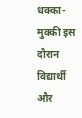धक्का-मुक्की इस दौरान विद्यार्थी और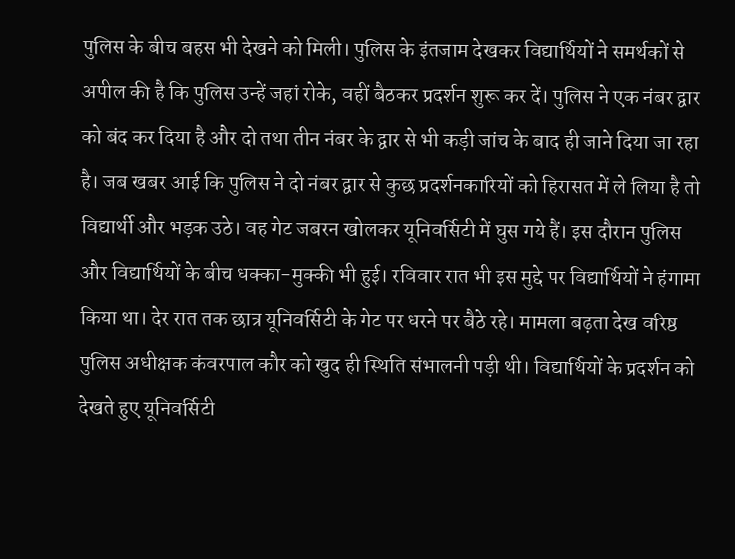पुलिस के बीच बहस भी देखने को मिली। पुलिस के इंतजाम देखकर विद्यार्थियों ने समर्थकों से अपील की है कि पुलिस उन्हें जहां रोके, वहीं बैठकर प्रदर्शन शुरू कर दें। पुलिस ने एक नंबर द्वार को बंद कर दिया है और दो तथा तीन नंबर के द्वार से भी कड़ी जांच के बाद ही जाने दिया जा रहा है। जब खबर आई कि पुलिस ने दो नंबर द्वार से कुछ प्रदर्शनकारियों को हिरासत में ले लिया है तो विद्यार्थी और भड़क उठे। वह गेट जबरन खोलकर यूनिवर्सिटी में घुस गये हैं। इस दौरान पुलिस और विद्यार्थियों के बीच धक्का-मुक्की भी हुई। रविवार रात भी इस मुद्दे पर विद्यार्थियों ने हंगामा किया था। देर रात तक छात्र यूनिवर्सिटी के गेट पर धरने पर बैठे रहे। मामला बढ़ता देख वरिष्ठ पुलिस अधीक्षक कंवरपाल कौर को खुद ही स्थिति संभालनी पड़ी थी। विद्यार्थियों के प्रदर्शन को देखते हुए यूनिवर्सिटी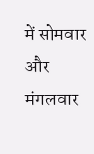में सोमवार और मंगलवार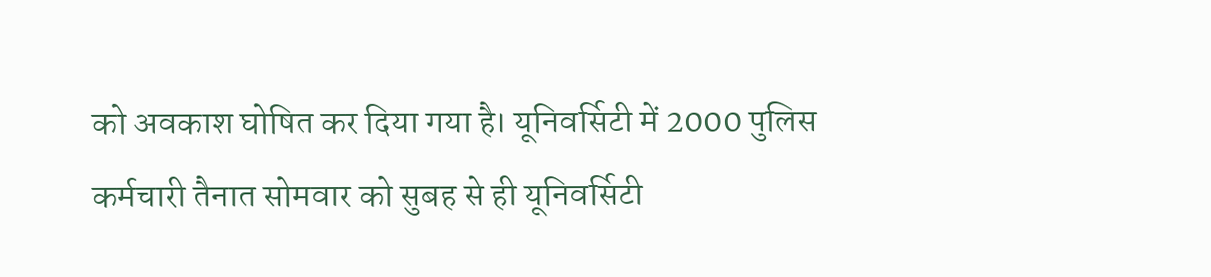को अवकाश घोषित कर दिया गया है। यूनिवर्सिटी में 2000 पुलिस कर्मचारी तैनात सोमवार को सुबह से ही यूनिवर्सिटी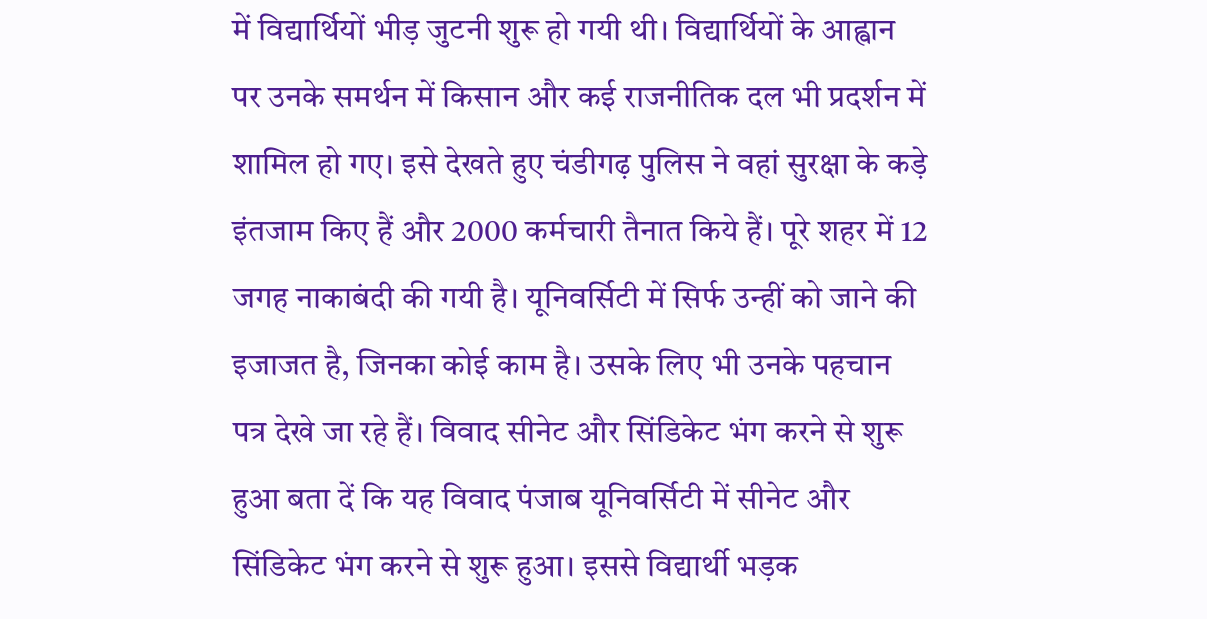में विद्यार्थियों भीड़ जुटनी शुरू हो गयी थी। विद्यार्थियों के आह्वान पर उनके समर्थन में किसान और कई राजनीतिक दल भी प्रदर्शन में शामिल हो गए। इसे देखते हुए चंडीगढ़ पुलिस ने वहां सुरक्षा के कड़े इंतजाम किए हैं और 2000 कर्मचारी तैनात किये हैं। पूरे शहर में 12 जगह नाकाबंदी की गयी है। यूनिवर्सिटी में सिर्फ उन्हीं को जाने की इजाजत है, जिनका कोई काम है। उसके लिए भी उनके पहचान पत्र देखे जा रहे हैं। विवाद सीनेट और सिंडिकेट भंग करने से शुरू हुआ बता दें कि यह विवाद पंजाब यूनिवर्सिटी में सीनेट और सिंडिकेट भंग करने से शुरू हुआ। इससे विद्यार्थी भड़क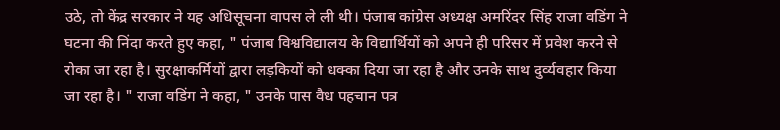उठे, तो केंद्र सरकार ने यह अधिसूचना वापस ले ली थी। पंजाब कांग्रेस अध्यक्ष अमरिंदर सिंह राजा वडिंग ने घटना की निंदा करते हुए कहा, " पंजाब विश्वविद्यालय के विद्यार्थियों को अपने ही परिसर में प्रवेश करने से रोका जा रहा है। सुरक्षाकर्मियों द्वारा लड़कियों को धक्का दिया जा रहा है और उनके साथ दुर्व्यवहार किया जा रहा है। " राजा वडिंग ने कहा, " उनके पास वैध पहचान पत्र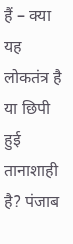हैं – क्या यह लोकतंत्र है या छिपी हुई तानाशाही है? पंजाब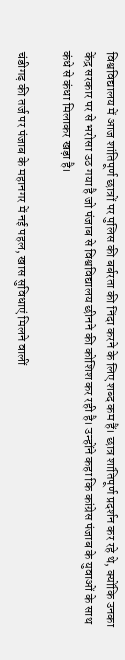विश्वविद्यालय में आज शांतिपूर्ण छात्रों पर पुलिस की बर्बरता की निंदा करने के लिए शब्द कम हैं। छात्र शांतिपूर्ण प्रदर्शन कर रहे थे, क्योंकि उनका केंद्र सरकार पर से भरोसा उठ गया है जो पंजाब से विश्वविद्यालय छीनने की कोशिश कर रही है। उन्होंने कहा कि कांग्रेस पंजाब के युवाओं के साथ कंधे से कंधा मिलाकर खड़ा है।

चंडीगढ़ की तर्ज पर पंजाब के महानगर में नई पहल, खास सुविधाएं मिलने वालीं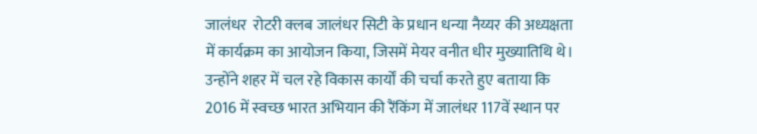जालंधर  रोटरी क्लब जालंधर सिटी के प्रधान धन्या नैय्यर की अध्यक्षता में कार्यक्रम का आयोजन किया, जिसमें मेयर वनीत धीर मुख्यातिथि थे। उन्होंने शहर में चल रहे विकास कार्यों की चर्चा करते हुए बताया कि 2016 में स्वच्छ भारत अभियान की रैंकिंग में जालंधर 117वें स्थान पर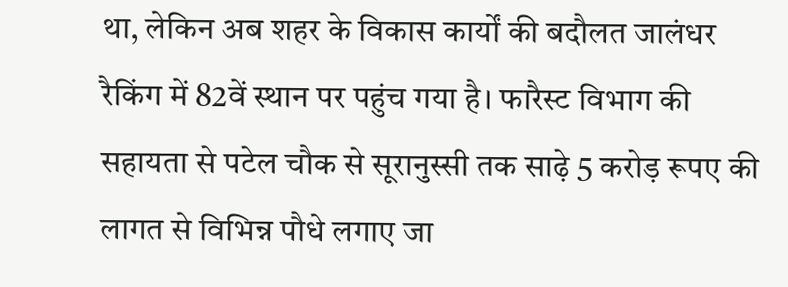था, लेकिन अब शहर के विकास कार्यों की बदौलत जालंधर रैकिंग में 82वें स्थान पर पहुंच गया है। फारैस्ट विभाग की सहायता से पटेल चौक से सूरानुस्सी तक साढ़े 5 करोड़ रूपए की लागत से विभिन्न पौधे लगाए जा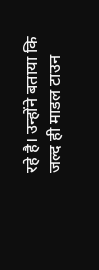रहे है। उन्होंने बताया कि जल्द ही माडल टाउन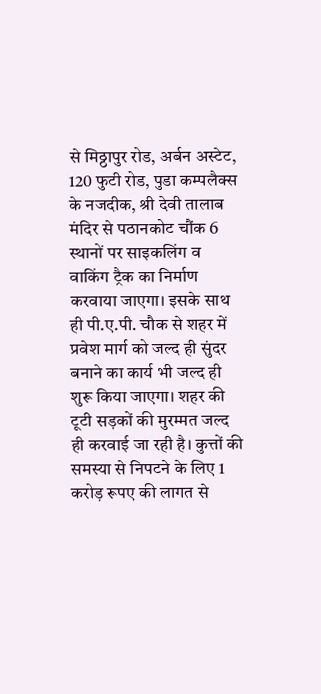से मिठ्ठापुर रोड, अर्बन अस्टेट, 120 फुटी रोड, पुडा कम्पलैक्स के नजदीक, श्री देवी तालाब मंदिर से पठानकोट चौंक 6 स्थानों पर साइकलिंग व वाकिंग ट्रैक का निर्माण करवाया जाएगा। इसके साथ ही पी.ए.पी. चौक से शहर में प्रवेश मार्ग को जल्द ही सुंदर बनाने का कार्य भी जल्द ही शुरू किया जाएगा। शहर की टूटी सड़कों की मुरम्मत जल्द ही करवाई जा रही है। कुत्तों की समस्या से निपटने के लिए 1 करोड़ रूपए की लागत से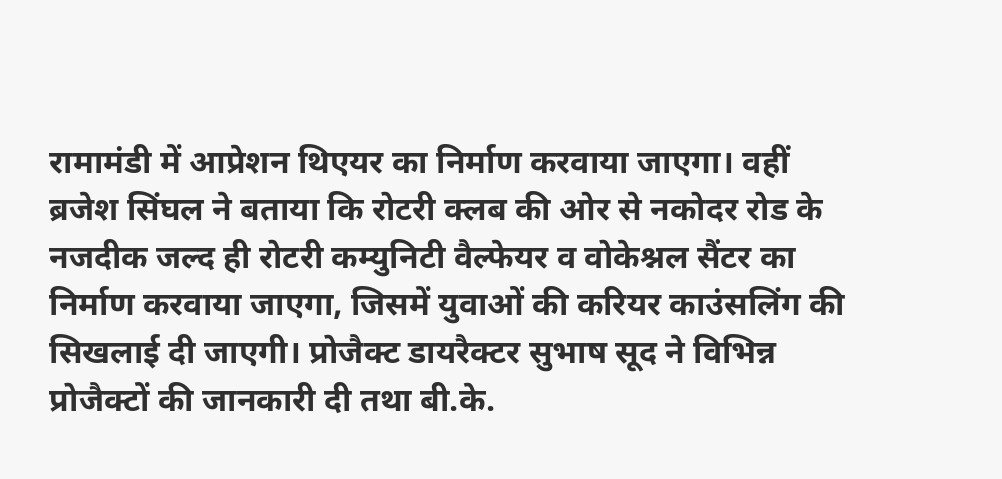रामामंडी में आप्रेशन थिएयर का निर्माण करवाया जाएगा। वहीं ब्रजेश सिंघल ने बताया कि रोटरी क्लब की ओर से नकोदर रोड के नजदीक जल्द ही रोटरी कम्युनिटी वैल्फेयर व वोकेश्नल सैंटर का निर्माण करवाया जाएगा, जिसमें युवाओं की करियर काउंसलिंग की सिखलाई दी जाएगी। प्रोजैक्ट डायरैक्टर सुभाष सूद ने विभिन्न प्रोजैक्टों की जानकारी दी तथा बी.के.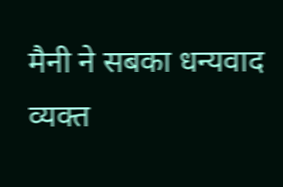मैनी ने सबका धन्यवाद व्यक्त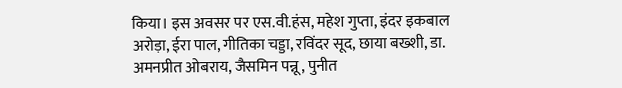किया। इस अवसर पर एस.वी.हंस, महेश गुप्ता, इंदर इकबाल अरोड़ा, ईरा पाल, गीतिका चड्डा, रविंदर सूद, छाया बख्शी, डा. अमनप्रीत ओबराय, जैसमिन पन्नू, पुनीत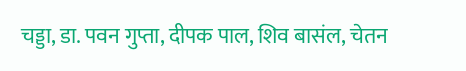चड्डा, डा. पवन गुप्ता, दीपक पाल, शिव बासंल, चेतन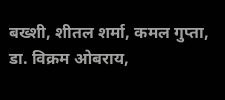बख्शी, शीतल शर्मा, कमल गुप्ता, डा. विक्रम ओबराय,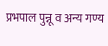प्रभपाल पुन्नू व अन्य गण्य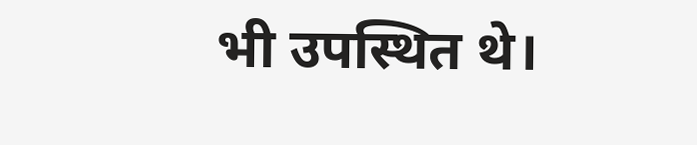भी उपस्थित थे।